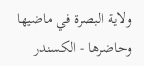ولاية البصرة في ماضيها وحاضرها - الكسندر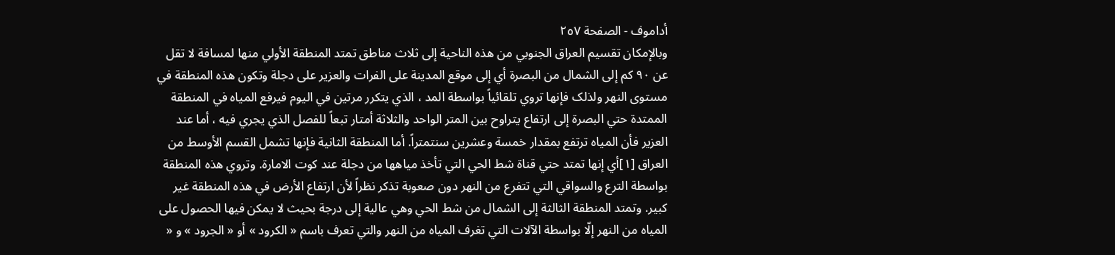أداموف - الصفحة ٢٥٧
وبالإمکان تقسيم العراق الجنوبي من هذه الناحية إلى ثلاث مناطق تمتد المنطقة الأولي منها لمسافة لا تقل عن ٩٠ کم إلى الشمال من البصرة أي إلى موقع المدينة على الفرات والعزير على دجلة وتکون هذه المنطقة في مستوى النهر ولذلک فإنها تروي تلقائياً بواسطة المد ، الذي يتکرر مرتين في اليوم فيرفع المياه في المنطقة الممتدة حتي البصرة إلى ارتفاع يتراوح بين المتر الواحد والثلاثة أمتار تبعاً للفصل الذي يجري فيه ، أما عند العزير فأن المياه ترتفع بمقدار خمسة وعشرين سنتمتراً. أما المنطقة الثانية فإنها تشمل القسم الأوسط من العراق [١]أي إنها تمتد حتي قناة شط الحي التي تأخذ مياهها من دجلة عند کوت الامارة. وتروي هذه المنطقة بواسطة الترع والسواقي التي تتفرع من النهر دون صعوبة تذکر نظراً لأن ارتفاع الأرض في هذه المنطقة غير کبير. وتمتد المنطقة الثالثة إلى الشمال من شط الحي وهي عالية إلى درجة بحيث لا يمکن فيها الحصول على المياه من النهر إلّا بواسطة الآلات التي تغرف المياه من النهر والتي تعرف باسم « الکرود » أو « الجرود » و «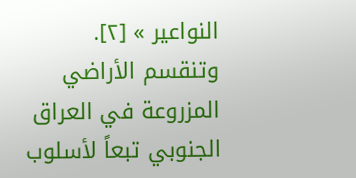النواعير » [٢].
وتنقسم الأراضي المزروعة في العراق الجنوبي تبعاً لأسلوب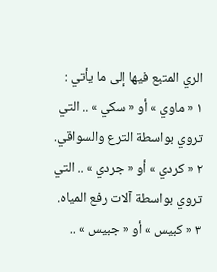الري المتبع فيها إلى ما يأتي :
١ « ماوي » أو « سکي » .. التي تروي بواسطة الترع والسواقي.
٢ « کردي » أو « جردي » .. التي تروي بواسطة آلات رفع المياه.
٣ « کبيس » أو « جبيس » ..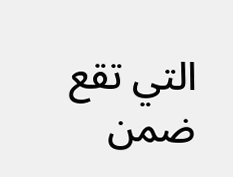التي تقع ضمن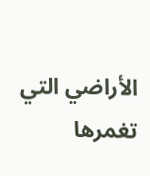الأراضي التي تغمرها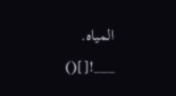المياه.
___![]()